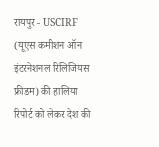रायपुर - USCIRF (यूएस कमीशन ऑन इंटरनेशनल रिलिजियस फ्रीडम) की हालिया रिपोर्ट को लेकर देश की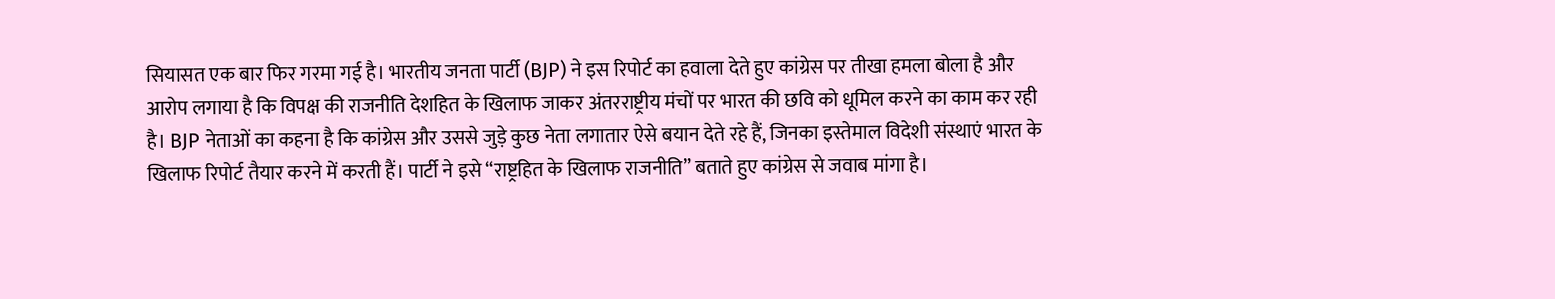सियासत एक बार फिर गरमा गई है। भारतीय जनता पार्टी (BJP) ने इस रिपोर्ट का हवाला देते हुए कांग्रेस पर तीखा हमला बोला है और आरोप लगाया है कि विपक्ष की राजनीति देशहित के खिलाफ जाकर अंतरराष्ट्रीय मंचों पर भारत की छवि को धूमिल करने का काम कर रही है। BJP नेताओं का कहना है कि कांग्रेस और उससे जुड़े कुछ नेता लगातार ऐसे बयान देते रहे हैं, जिनका इस्तेमाल विदेशी संस्थाएं भारत के खिलाफ रिपोर्ट तैयार करने में करती हैं। पार्टी ने इसे “राष्ट्रहित के खिलाफ राजनीति” बताते हुए कांग्रेस से जवाब मांगा है।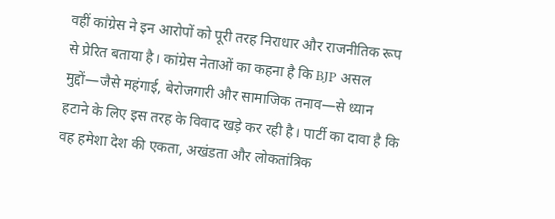वहीं कांग्रेस ने इन आरोपों को पूरी तरह निराधार और राजनीतिक रूप से प्रेरित बताया है। कांग्रेस नेताओं का कहना है कि BJP असल मुद्दों—जैसे महंगाई, बेरोजगारी और सामाजिक तनाव—से ध्यान हटाने के लिए इस तरह के विवाद खड़े कर रही है। पार्टी का दावा है कि वह हमेशा देश की एकता, अखंडता और लोकतांत्रिक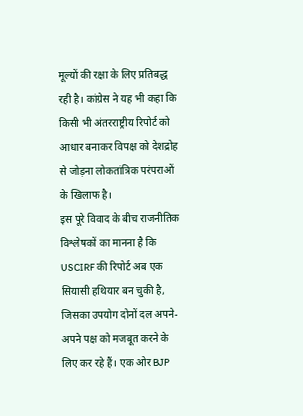मूल्यों की रक्षा के लिए प्रतिबद्ध रही है। कांग्रेस ने यह भी कहा कि किसी भी अंतरराष्ट्रीय रिपोर्ट को आधार बनाकर विपक्ष को देशद्रोह से जोड़ना लोकतांत्रिक परंपराओं के खिलाफ है।
इस पूरे विवाद के बीच राजनीतिक विश्लेषकों का मानना है कि USCIRF की रिपोर्ट अब एक सियासी हथियार बन चुकी है, जिसका उपयोग दोनों दल अपने-अपने पक्ष को मजबूत करने के लिए कर रहे हैं। एक ओर BJP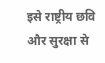इसे राष्ट्रीय छवि और सुरक्षा से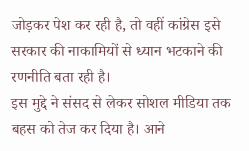जोड़कर पेश कर रही है, तो वहीं कांग्रेस इसे सरकार की नाकामियों से ध्यान भटकाने की रणनीति बता रही है।
इस मुद्दे ने संसद से लेकर सोशल मीडिया तक बहस को तेज कर दिया है। आने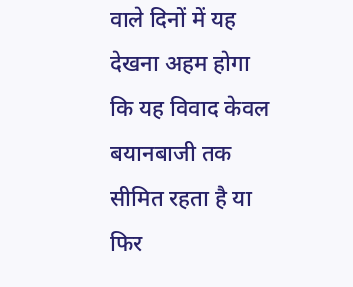वाले दिनों में यह देखना अहम होगा कि यह विवाद केवल बयानबाजी तक सीमित रहता है या फिर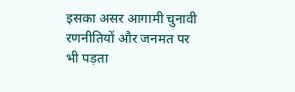इसका असर आगामी चुनावी रणनीतियों और जनमत पर भी पड़ता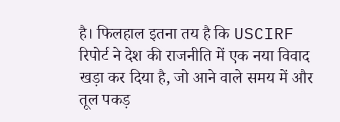है। फिलहाल इतना तय है कि USCIRF रिपोर्ट ने देश की राजनीति में एक नया विवाद खड़ा कर दिया है, जो आने वाले समय में और तूल पकड़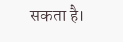सकता है।